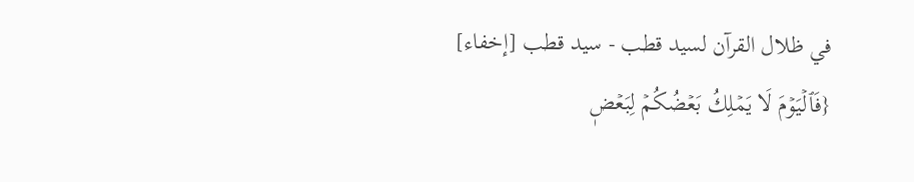في ظلال القرآن لسيد قطب - سيد قطب [إخفاء]
{فَٱلۡيَوۡمَ لَا يَمۡلِكُ بَعۡضُكُمۡ لِبَعۡضٖ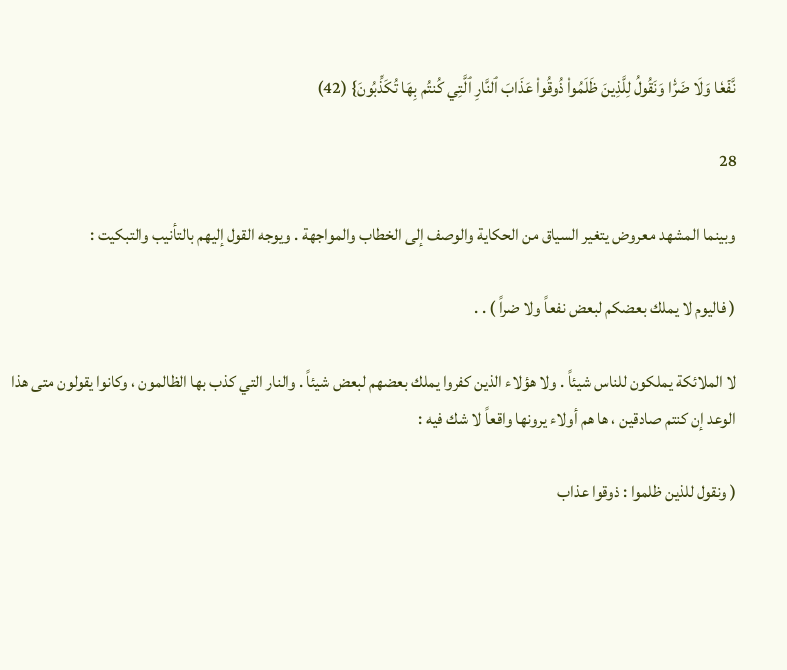نَّفۡعٗا وَلَا ضَرّٗا وَنَقُولُ لِلَّذِينَ ظَلَمُواْ ذُوقُواْ عَذَابَ ٱلنَّارِ ٱلَّتِي كُنتُم بِهَا تُكَذِّبُونَ} (42)

28

وبينما المشهد معروض يتغير السياق من الحكاية والوصف إلى الخطاب والمواجهة . ويوجه القول إليهم بالتأنيب والتبكيت :

( فاليوم لا يملك بعضكم لبعض نفعاً ولا ضراً ) . .

لا الملائكة يملكون للناس شيئاً . ولا هؤلاء الذين كفروا يملك بعضهم لبعض شيئاً . والنار التي كذب بها الظالمون ، وكانوا يقولون متى هذا الوعد إن كنتم صادقين ، ها هم أولاء يرونها واقعاً لا شك فيه :

( ونقول للذين ظلموا : ذوقوا عذاب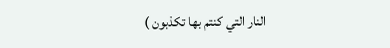النار التي كنتم بها تكذبون )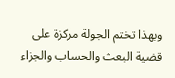وبهذا تختم الجولة مركزة على قضية البعث والحساب والجزاء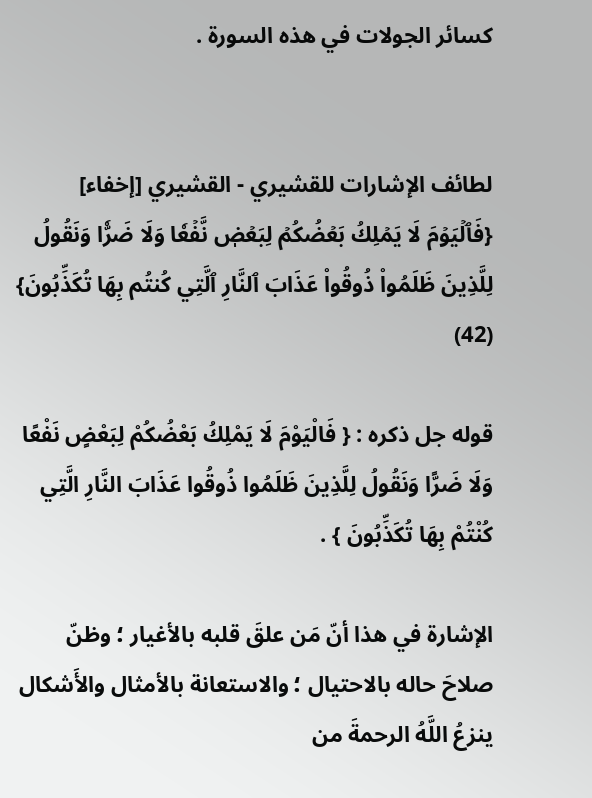كسائر الجولات في هذه السورة .


لطائف الإشارات للقشيري - القشيري [إخفاء]
{فَٱلۡيَوۡمَ لَا يَمۡلِكُ بَعۡضُكُمۡ لِبَعۡضٖ نَّفۡعٗا وَلَا ضَرّٗا وَنَقُولُ لِلَّذِينَ ظَلَمُواْ ذُوقُواْ عَذَابَ ٱلنَّارِ ٱلَّتِي كُنتُم بِهَا تُكَذِّبُونَ} (42)

قوله جل ذكره : { فَالْيَوْمَ لَا يَمْلِكُ بَعْضُكُمْ لِبَعْضٍ نَفْعًا وَلَا ضَرًّا وَنَقُولُ لِلَّذِينَ ظَلَمُوا ذُوقُوا عَذَابَ النَّارِ الَّتِي كُنْتُمْ بِهَا تُكَذِّبُونَ } .

الإشارة في هذا أنّ مَن علقَ قلبه بالأغيار ؛ وظنّ صلاحَ حاله بالاحتيال ؛ والاستعانة بالأمثال والأَشكال ينزعُ اللَّهُ الرحمةَ من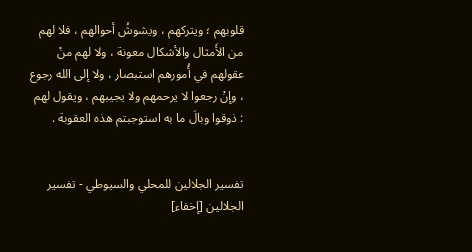قلوبهم ؛ ويتركهم ، ويشوشُ أحوالهم ، فلا لهم من الأَمثال والأشكال معونة ، ولا لهم منْ عقولهم في أُمورهم استبصار ، ولا إلى الله رجوع ، وإنْ رجعوا لا يرحمهم ولا يجيبهم ، ويقول لهم : ذوقوا وبالَ ما به استوجبتم هذه العقوبة .


تفسير الجلالين للمحلي والسيوطي - تفسير الجلالين [إخفاء]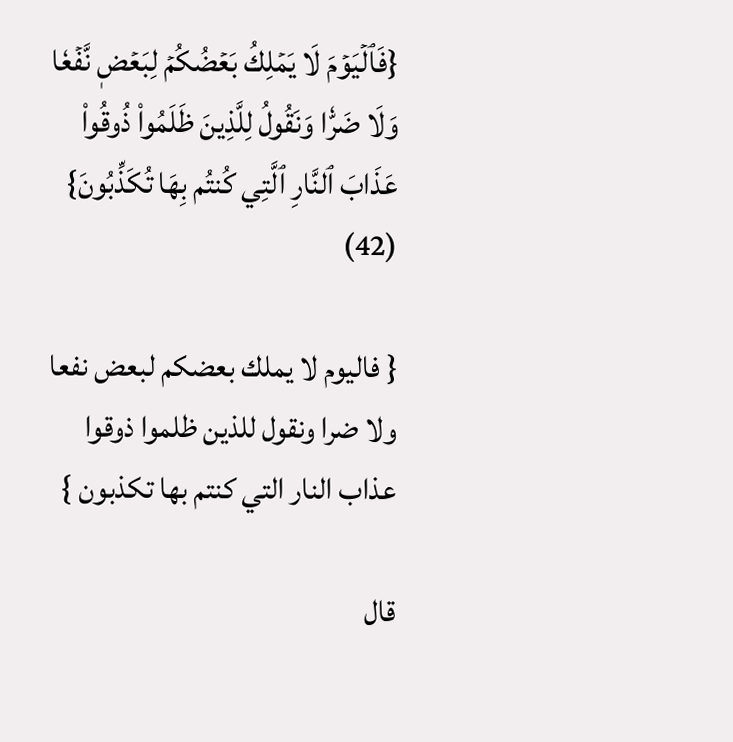{فَٱلۡيَوۡمَ لَا يَمۡلِكُ بَعۡضُكُمۡ لِبَعۡضٖ نَّفۡعٗا وَلَا ضَرّٗا وَنَقُولُ لِلَّذِينَ ظَلَمُواْ ذُوقُواْ عَذَابَ ٱلنَّارِ ٱلَّتِي كُنتُم بِهَا تُكَذِّبُونَ} (42)

{ فاليوم لا يملك بعضكم لبعض نفعا ولا ضرا ونقول للذين ظلموا ذوقوا عذاب النار التي كنتم بها تكذبون }

قال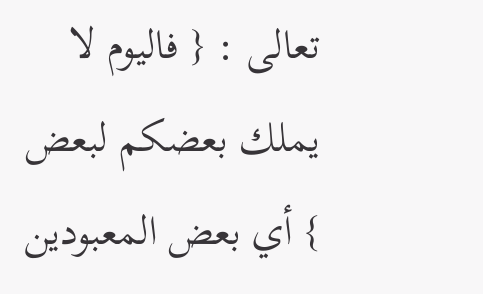تعالى : { فاليوم لا يملك بعضكم لبعض } أي بعض المعبودين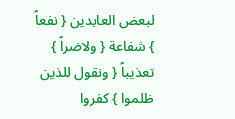لبعض العابدين { نفعاً } شفاعة { ولاضراً } تعذيباً { ونقول للذين ظلموا } كفروا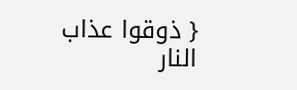{ ذوقوا عذاب النار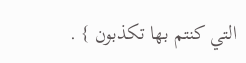التي كنتم بها تكذبون } .